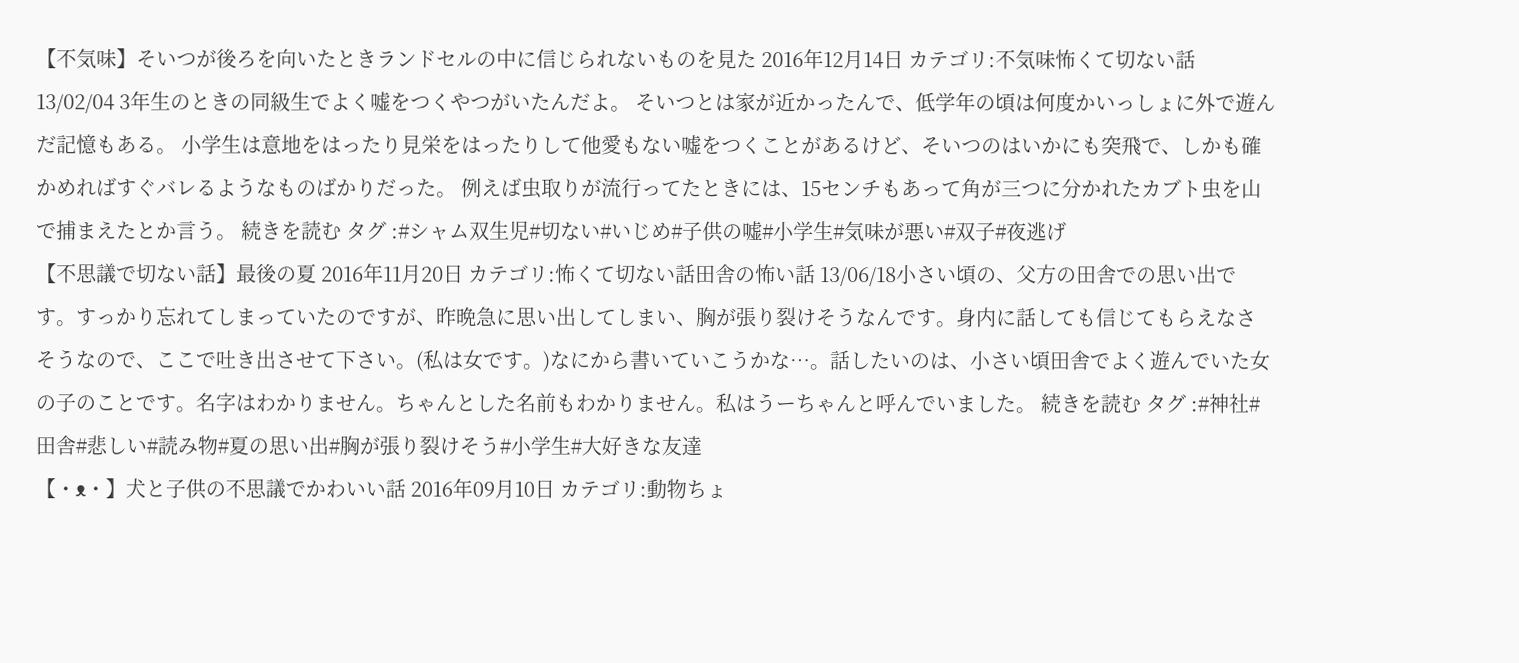【不気味】そいつが後ろを向いたときランドセルの中に信じられないものを見た 2016年12月14日 カテゴリ:不気味怖くて切ない話 13/02/04 3年生のときの同級生でよく嘘をつくやつがいたんだよ。 そいつとは家が近かったんで、低学年の頃は何度かいっしょに外で遊んだ記憶もある。 小学生は意地をはったり見栄をはったりして他愛もない嘘をつくことがあるけど、そいつのはいかにも突飛で、しかも確かめればすぐバレるようなものばかりだった。 例えば虫取りが流行ってたときには、15センチもあって角が三つに分かれたカブト虫を山で捕まえたとか言う。 続きを読む タグ :#シャム双生児#切ない#いじめ#子供の嘘#小学生#気味が悪い#双子#夜逃げ
【不思議で切ない話】最後の夏 2016年11月20日 カテゴリ:怖くて切ない話田舎の怖い話 13/06/18小さい頃の、父方の田舎での思い出です。すっかり忘れてしまっていたのですが、昨晩急に思い出してしまい、胸が張り裂けそうなんです。身内に話しても信じてもらえなさそうなので、ここで吐き出させて下さい。(私は女です。)なにから書いていこうかな…。話したいのは、小さい頃田舎でよく遊んでいた女の子のことです。名字はわかりません。ちゃんとした名前もわかりません。私はうーちゃんと呼んでいました。 続きを読む タグ :#神社#田舎#悲しい#読み物#夏の思い出#胸が張り裂けそう#小学生#大好きな友達
【・ᴥ・】犬と子供の不思議でかわいい話 2016年09月10日 カテゴリ:動物ちょ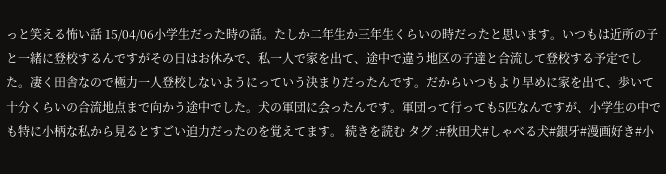っと笑える怖い話 15/04/06小学生だった時の話。たしか二年生か三年生くらいの時だったと思います。いつもは近所の子と一緒に登校するんですがその日はお休みで、私一人で家を出て、途中で違う地区の子達と合流して登校する予定でした。凄く田舎なので極力一人登校しないようにっていう決まりだったんです。だからいつもより早めに家を出て、歩いて十分くらいの合流地点まで向かう途中でした。犬の軍団に会ったんです。軍団って行っても5匹なんですが、小学生の中でも特に小柄な私から見るとすごい迫力だったのを覚えてます。 続きを読む タグ :#秋田犬#しゃべる犬#銀牙#漫画好き#小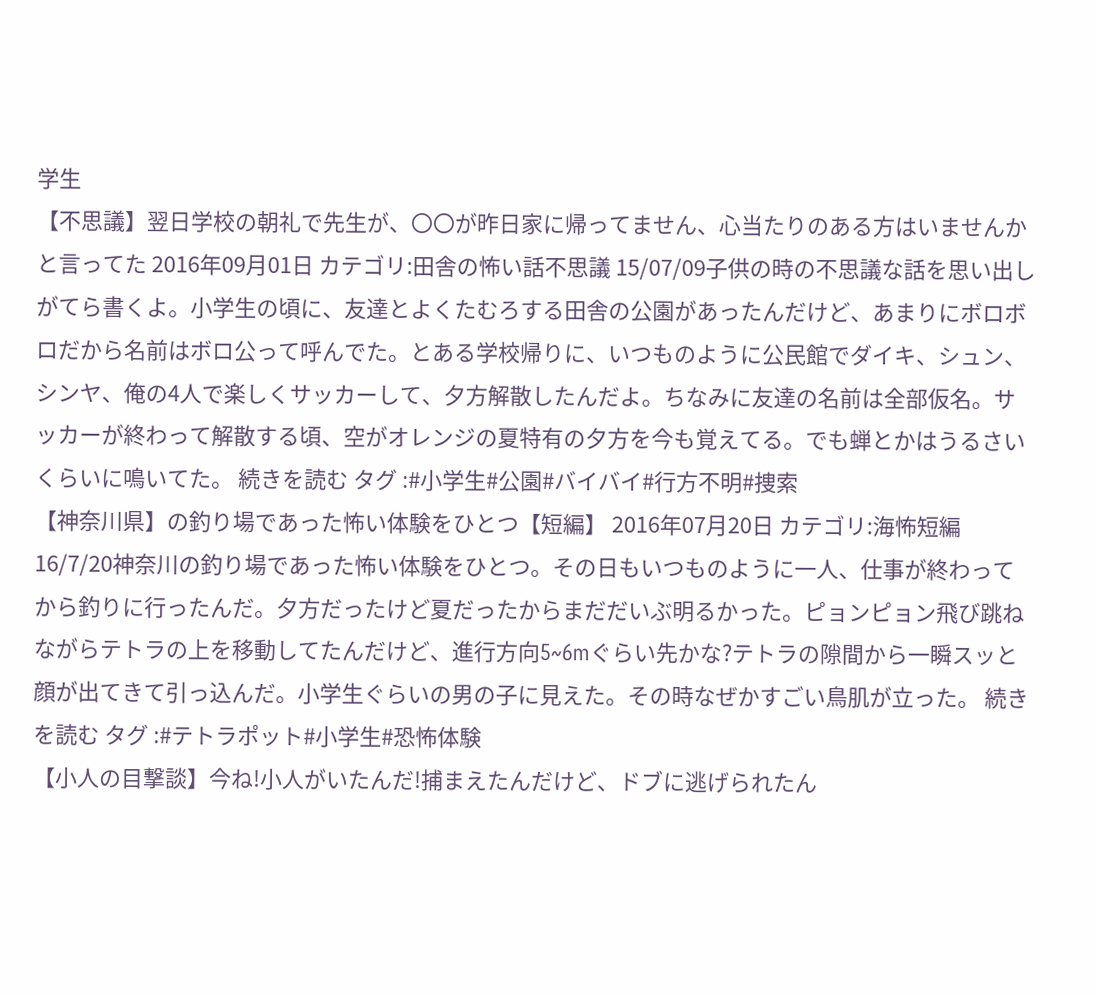学生
【不思議】翌日学校の朝礼で先生が、〇〇が昨日家に帰ってません、心当たりのある方はいませんかと言ってた 2016年09月01日 カテゴリ:田舎の怖い話不思議 15/07/09子供の時の不思議な話を思い出しがてら書くよ。小学生の頃に、友達とよくたむろする田舎の公園があったんだけど、あまりにボロボロだから名前はボロ公って呼んでた。とある学校帰りに、いつものように公民館でダイキ、シュン、シンヤ、俺の4人で楽しくサッカーして、夕方解散したんだよ。ちなみに友達の名前は全部仮名。サッカーが終わって解散する頃、空がオレンジの夏特有の夕方を今も覚えてる。でも蝉とかはうるさいくらいに鳴いてた。 続きを読む タグ :#小学生#公園#バイバイ#行方不明#捜索
【神奈川県】の釣り場であった怖い体験をひとつ【短編】 2016年07月20日 カテゴリ:海怖短編 16/7/20神奈川の釣り場であった怖い体験をひとつ。その日もいつものように一人、仕事が終わってから釣りに行ったんだ。夕方だったけど夏だったからまだだいぶ明るかった。ピョンピョン飛び跳ねながらテトラの上を移動してたんだけど、進行方向5~6mぐらい先かな?テトラの隙間から一瞬スッと顔が出てきて引っ込んだ。小学生ぐらいの男の子に見えた。その時なぜかすごい鳥肌が立った。 続きを読む タグ :#テトラポット#小学生#恐怖体験
【小人の目撃談】今ね!小人がいたんだ!捕まえたんだけど、ドブに逃げられたん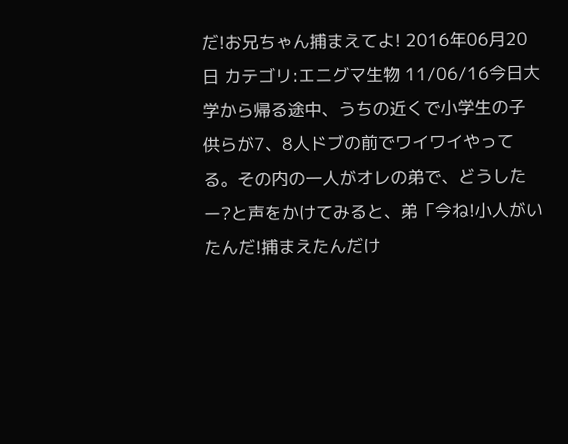だ!お兄ちゃん捕まえてよ! 2016年06月20日 カテゴリ:エニグマ生物 11/06/16今日大学から帰る途中、うちの近くで小学生の子供らが7、8人ドブの前でワイワイやってる。その内の一人がオレの弟で、どうしたー?と声をかけてみると、弟「今ね!小人がいたんだ!捕まえたんだけ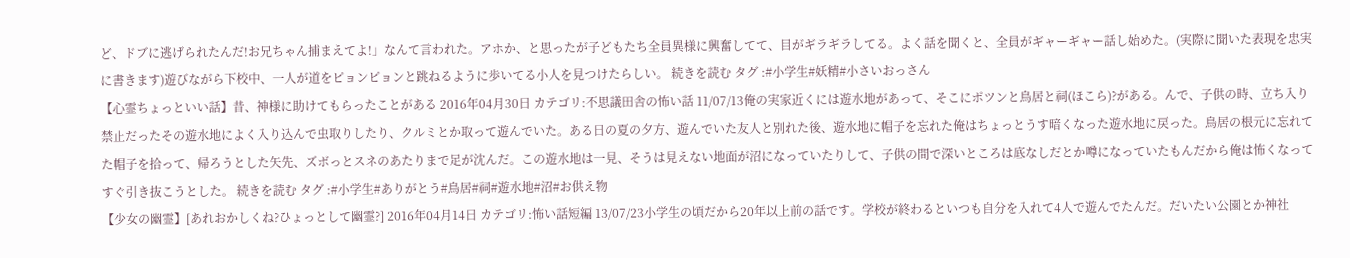ど、ドブに逃げられたんだ!お兄ちゃん捕まえてよ!」なんて言われた。アホか、と思ったが子どもたち全員異様に興奮してて、目がギラギラしてる。よく話を聞くと、全員がギャーギャー話し始めた。(実際に聞いた表現を忠実に書きます)遊びながら下校中、一人が道をピョンピョンと跳ねるように歩いてる小人を見つけたらしい。 続きを読む タグ :#小学生#妖精#小さいおっさん
【心霊ちょっといい話】昔、神様に助けてもらったことがある 2016年04月30日 カテゴリ:不思議田舎の怖い話 11/07/13俺の実家近くには遊水地があって、そこにポツンと鳥居と祠(ほこら)?がある。んで、子供の時、立ち入り禁止だったその遊水地によく入り込んで虫取りしたり、クルミとか取って遊んでいた。ある日の夏の夕方、遊んでいた友人と別れた後、遊水地に帽子を忘れた俺はちょっとうす暗くなった遊水地に戻った。鳥居の根元に忘れてた帽子を拾って、帰ろうとした矢先、ズボっとスネのあたりまで足が沈んだ。この遊水地は一見、そうは見えない地面が沼になっていたりして、子供の間で深いところは底なしだとか噂になっていたもんだから俺は怖くなってすぐ引き抜こうとした。 続きを読む タグ :#小学生#ありがとう#鳥居#祠#遊水地#沼#お供え物
【少女の幽霊】[あれおかしくね?ひょっとして幽霊?] 2016年04月14日 カテゴリ:怖い話短編 13/07/23小学生の頃だから20年以上前の話です。学校が終わるといつも自分を入れて4人で遊んでたんだ。だいたい公園とか神社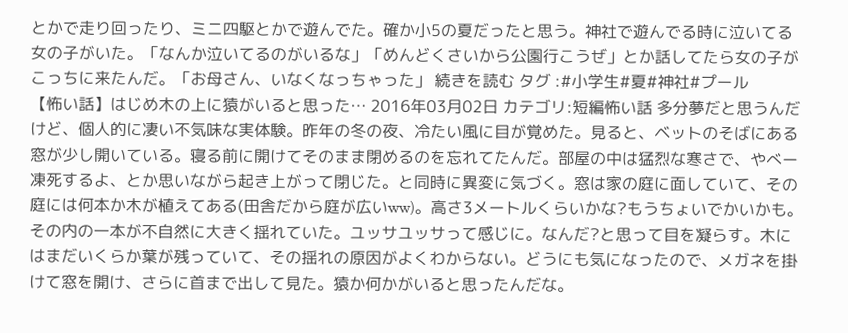とかで走り回ったり、ミニ四駆とかで遊んでた。確か小5の夏だったと思う。神社で遊んでる時に泣いてる女の子がいた。「なんか泣いてるのがいるな」「めんどくさいから公園行こうぜ」とか話してたら女の子がこっちに来たんだ。「お母さん、いなくなっちゃった」 続きを読む タグ :#小学生#夏#神社#プール
【怖い話】はじめ木の上に猿がいると思った… 2016年03月02日 カテゴリ:短編怖い話 多分夢だと思うんだけど、個人的に凄い不気味な実体験。昨年の冬の夜、冷たい風に目が覚めた。見ると、ベットのそばにある窓が少し開いている。寝る前に開けてそのまま閉めるのを忘れてたんだ。部屋の中は猛烈な寒さで、やべー凍死するよ、とか思いながら起き上がって閉じた。と同時に異変に気づく。窓は家の庭に面していて、その庭には何本か木が植えてある(田舎だから庭が広いww)。高さ3メートルくらいかな?もうちょいでかいかも。その内の一本が不自然に大きく揺れていた。ユッサユッサって感じに。なんだ?と思って目を凝らす。木にはまだいくらか葉が残っていて、その揺れの原因がよくわからない。どうにも気になったので、メガネを掛けて窓を開け、さらに首まで出して見た。猿か何かがいると思ったんだな。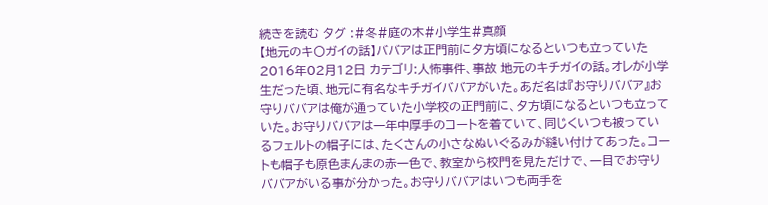続きを読む タグ :#冬#庭の木#小学生#真顔
【地元のキ〇ガイの話】ババアは正門前に夕方頃になるといつも立っていた 2016年02月12日 カテゴリ:人怖事件、事故 地元のキチガイの話。オレが小学生だった頃、地元に有名なキチガイババアがいた。あだ名は『お守りババア』お守りババアは俺が通っていた小学校の正門前に、夕方頃になるといつも立っていた。お守りババアは一年中厚手のコートを着ていて、同じくいつも被っているフェルトの帽子には、たくさんの小さなぬいぐるみが縫い付けてあった。コートも帽子も原色まんまの赤一色で、教室から校門を見ただけで、一目でお守りババアがいる事が分かった。お守りババアはいつも両手を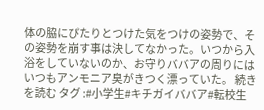体の脇にぴたりとつけた気をつけの姿勢で、その姿勢を崩す事は決してなかった。いつから入浴をしていないのか、お守りババアの周りにはいつもアンモニア臭がきつく漂っていた。 続きを読む タグ :#小学生#キチガイババア#転校生